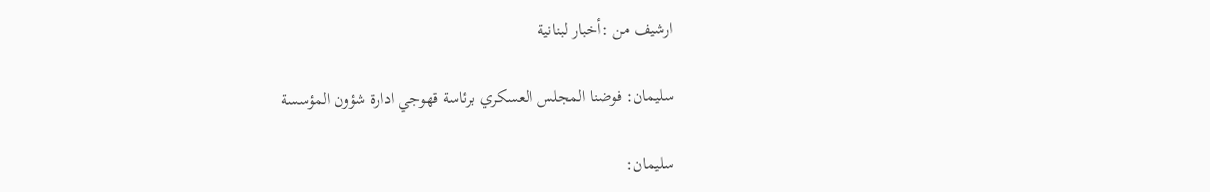ارشيف من :أخبار لبنانية

سليمان: فوضنا المجلس العسكري برئاسة قهوجي ادارة شؤون المؤسسة

سليمان: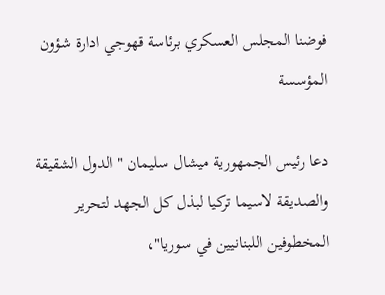فوضنا المجلس العسكري برئاسة قهوجي ادارة شؤون المؤسسة

دعا رئيس الجمهورية ميشال سليمان "الدول الشقيقة والصديقة لاسيما تركيا لبذل كل الجهد لتحرير المخطوفين اللبنانيين في سوريا"،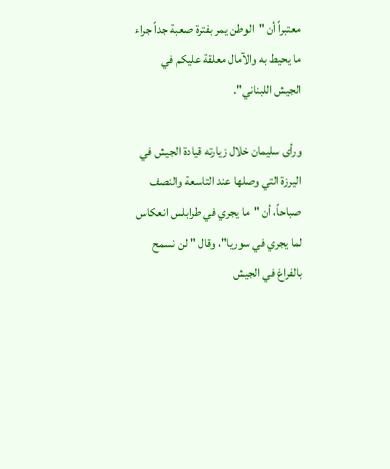معتبراً أن "الوطن يمر بفترة صعبة جداً جراء ما يحيط به والآمال معلقة عليكم في الجيش اللبناني".

ورأى سليمان خلال زيارته قيادة الجيش في اليرزة التي وصلها عند التاسعة والنصف صباحاً، أن "ما يجري في طرابلس انعكاس لما يجري في سوريا"، وقال " لن نسمح بالفراغ في الجيش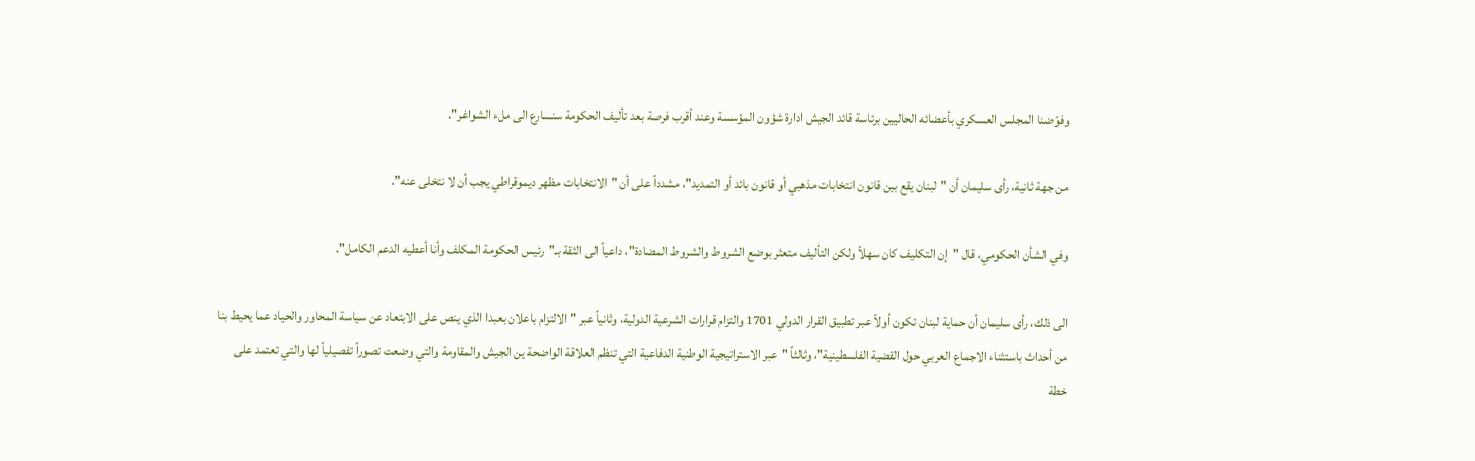وفوّضنا المجلس العسكري بأعضائه الحاليين برئاسة قائد الجيش ادارة شؤون المؤسسة وعند أقرب فرصة بعد تأليف الحكومة سنسارع الى ملء الشواغر".

من جهة ثانية، رأى سليمان أن "لبنان يقع بين قانون انتخابات مذهبي أو قانون بائد أو التمديد"، مشدداً على أن "الانتخابات مظهر ديموقراطي يجب أن لا نتخلى عنه".

وفي الشأن الحكومي، قال "إن التكليف كان سهلاً ولكن التأليف متعثر بوضع الشروط والشروط المضادة"، داعياً الى الثقة بـ"رئيس الحكومة المكلف وأنا أعطيه الدعم الكامل".

الى ذلك، رأى سليمان أن حماية لبنان تكون أولاً عبر تطبيق القرار الدولي 1701 والتزام قرارات الشرعية الدولية، وثانياً عبر "الالتزام باعلان بعبدا الذي ينص على الابتعاد عن سياسة المحاور والحياد عما يحيط بنا من أحداث باستثناء الاجماع العربي حول القضية الفلسطينية"، وثالثاً "عبر الاستراتيجية الوطنية الدفاعية التي تنظم العلاقة الواضحة ين الجيش والمقاومة والتي وضعت تصوراً تفصيلياً لها والتي تعتمد على خطة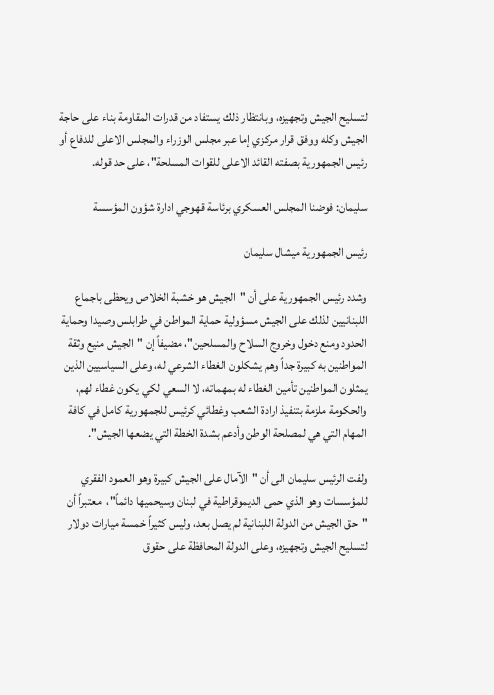لتسليح الجيش وتجهيزه، وبانتظار ذلك يستفاد من قدرات المقاومة بناء على حاجة الجيش وكله ووفق قرار مركزي إما عبر مجلس الوزراء والمجلس الاعلى للدفاع أو رئيس الجمهورية بصفته القائد الاعلى للقوات المسلحة"، على حد قوله.

سليمان: فوضنا المجلس العسكري برئاسة قهوجي ادارة شؤون المؤسسة

رئيس الجمهورية ميشال سليمان

وشدد رئيس الجمهورية على أن "الجيش هو خشبة الخلاص ويحظى باجماع اللبنانيين لذلك على الجيش مسؤولية حماية المواطن في طرابلس وصيدا وحماية الحدود ومنع دخول وخروج السلاح والمسلحين"، مضيفاً إن "الجيش منيع وثقة المواطنين به كبيرة جداً وهم يشكلون الغطاء الشرعي له، وعلى السياسيين الذين يمثلون المواطنين تأمين الغطاء له بمهماته، لا السعي لكي يكون غطاء لهم، والحكومة ملزمة بتنفيذ ارادة الشعب وغطائي كرئيس للجمهورية كامل في كافة المهام التي هي لمصلحة الوطن وأدعم بشدة الخطة التي يضعها الجيش".

ولفت الرئيس سليمان الى أن "الآمال على الجيش كبيرة وهو العمود الفقري للمؤسسات وهو الذي حمى الديموقراطية في لبنان وسيحميها دائماً"،  معتبراً أن "حق الجيش من الدولة اللبنانية لم يصل بعد، وليس كثيراً خمسة ميارات دولار لتسليح الجيش وتجهيزه، وعلى الدولة المحافظة على حقوق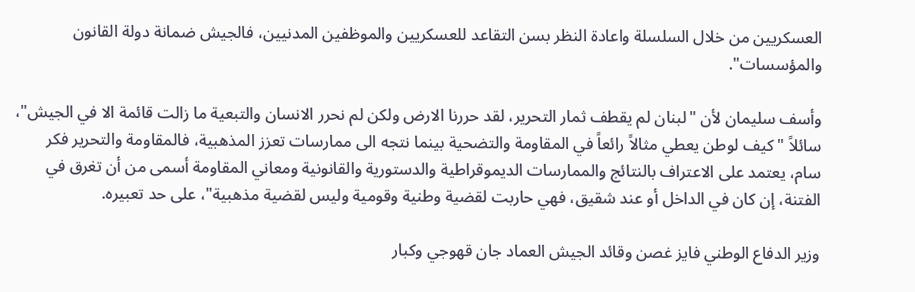العسكريين من خلال السلسلة واعادة النظر بسن التقاعد للعسكريين والموظفين المدنيين، فالجيش ضمانة دولة القانون والمؤسسات".

وأسف سليمان لأن "لبنان لم يقطف ثمار التحرير، لقد حررنا الارض ولكن لم نحرر الانسان والتبعية ما زالت قائمة الا في الجيش"، سائلاً "كيف لوطن يعطي مثالاً رائعاً في المقاومة والتضحية بينما نتجه الى ممارسات تعزز المذهبية، فالمقاومة والتحرير فكر سام، يعتمد على الاعتراف بالنتائج والممارسات الديموقراطية والدستورية والقانونية ومعاني المقاومة أسمى من أن تغرق في الفتنة، إن كان في الداخل أو عند شقيق، فهي حاربت لقضية وطنية وقومية وليس لقضية مذهبية"، على حد تعبيره.

وزير الدفاع الوطني فايز غصن وقائد الجيش العماد جان قهوجي وكبار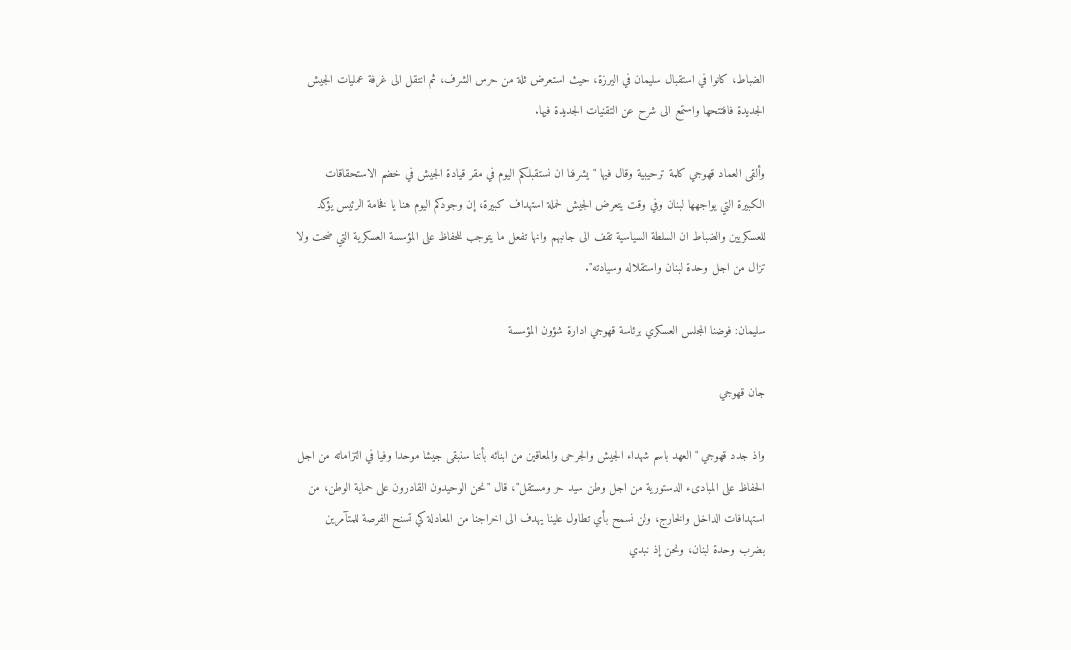الضباط، كانوا في استقبال سليمان في اليرزة، حيث استعرض ثلة من حرس الشرف، ثم انتقل الى غرفة عمليات الجيش الجديدة فافتتحها واستمع الى شرح عن التقنيات الجديدة فيها.

وألقى العماد قهوجي كلمة ترحيبية وقال فيها "يشرفنا ان نستقبلكم اليوم في مقر قيادة الجيش في خضم الاستحقاقات الكبيرة التي يواجهها لبنان وفي وقت يتعرض الجيش لحملة استهداف كبيرة، إن وجودكم اليوم هنا يا فخامة الرئيس يؤكد للعسكريين والضباط ان السلطة السياسية تقف الى جانبهم وانها تفعل ما يتوجب للحفاظ على المؤسسة العسكرية التي ضحت ولا تزال من اجل وحدة لبنان واستقلاله وسيادته".

سليمان: فوضنا المجلس العسكري برئاسة قهوجي ادارة شؤون المؤسسة

جان قهوجي

واذ جدد قهوجي "العهد باسم شهداء الجيش والجرحى والمعاقين من ابنائه بأننا سنبقى جيشا موحدا وفيا في التزاماته من اجل الحفاظ على المبادىء الدستورية من اجل وطن سيد حر ومستقل"، قال "نحن الوحيدون القادرون على حماية الوطن، من استهدافات الداخل والخارج، ولن نسمح بأي تطاول علينا يهدف الى اخراجنا من المعادلة كي تسنح الفرصة للمتآمرين بضرب وحدة لبنان، ونحن إذ نبدي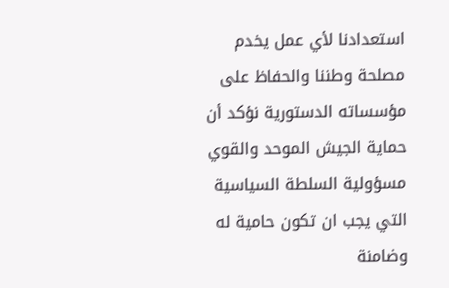استعدادنا لأي عمل يخدم مصلحة وطننا والحفاظ على مؤسساته الدستورية نؤكد أن حماية الجيش الموحد والقوي مسؤولية السلطة السياسية التي يجب ان تكون حامية له وضامنة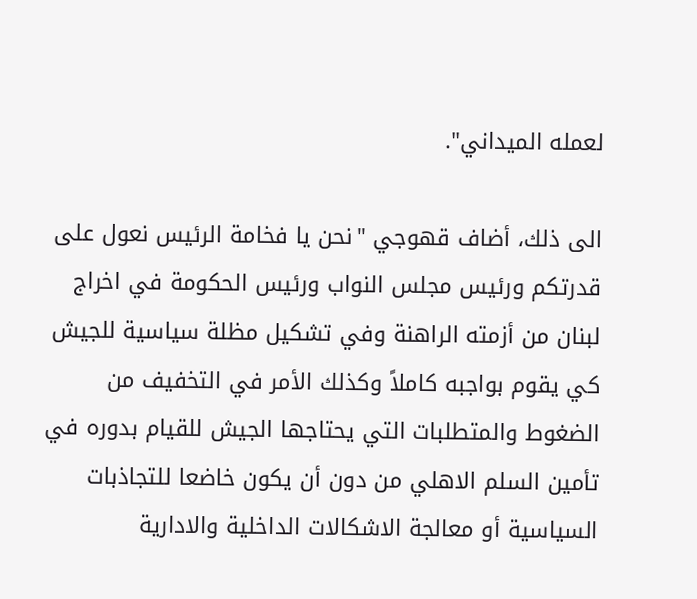لعمله الميداني".

الى ذلك، أضاف قهوجي "نحن يا فخامة الرئيس نعول على قدرتكم ورئيس مجلس النواب ورئيس الحكومة في اخراج لبنان من أزمته الراهنة وفي تشكيل مظلة سياسية للجيش كي يقوم بواجبه كاملاً وكذلك الأمر في التخفيف من الضغوط والمتطلبات التي يحتاجها الجيش للقيام بدوره في تأمين السلم الاهلي من دون أن يكون خاضعا للتجاذبات السياسية أو معالجة الاشكالات الداخلية والادارية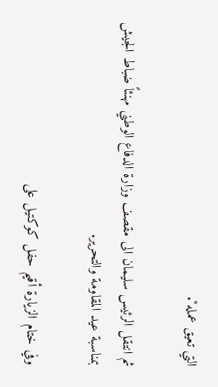التي تعيق عمله".

ثم انتقل الرئيس سليمان الى مقصف وزارة الدفاع الوطني مهنئاً ضباط الجيش بمناسبة عيد المقاومة والتحرير.

وفي ختام الزيارة أقيم حفل كوكتيل على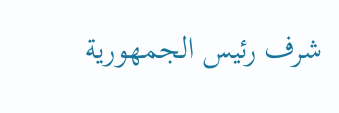شرف رئيس الجمهورية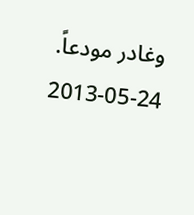وغادر مودعاً.
2013-05-24